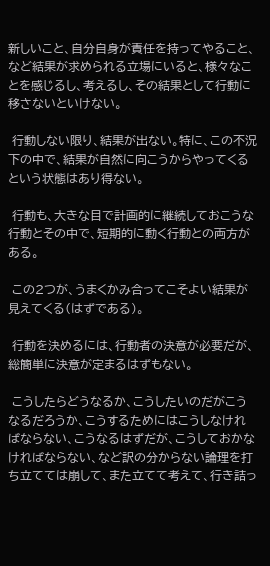新しいこと、自分自身が責任を持ってやること、など結果が求められる立場にいると、様々なことを感じるし、考えるし、その結果として行動に移さないといけない。

 行動しない限り、結果が出ない。特に、この不況下の中で、結果が自然に向こうからやってくるという状態はあり得ない。

 行動も、大きな目で計画的に継続しておこうな行動とその中で、短期的に動く行動との両方がある。

 この2つが、うまくかみ合ってこそよい結果が見えてくる(はずである)。

 行動を決めるには、行動者の決意が必要だが、総簡単に決意が定まるはずもない。

 こうしたらどうなるか、こうしたいのだがこうなるだろうか、こうするためにはこうしなければならない、こうなるはずだが、こうしておかなければならない、など訳の分からない論理を打ち立てては崩して、また立てて考えて、行き詰っ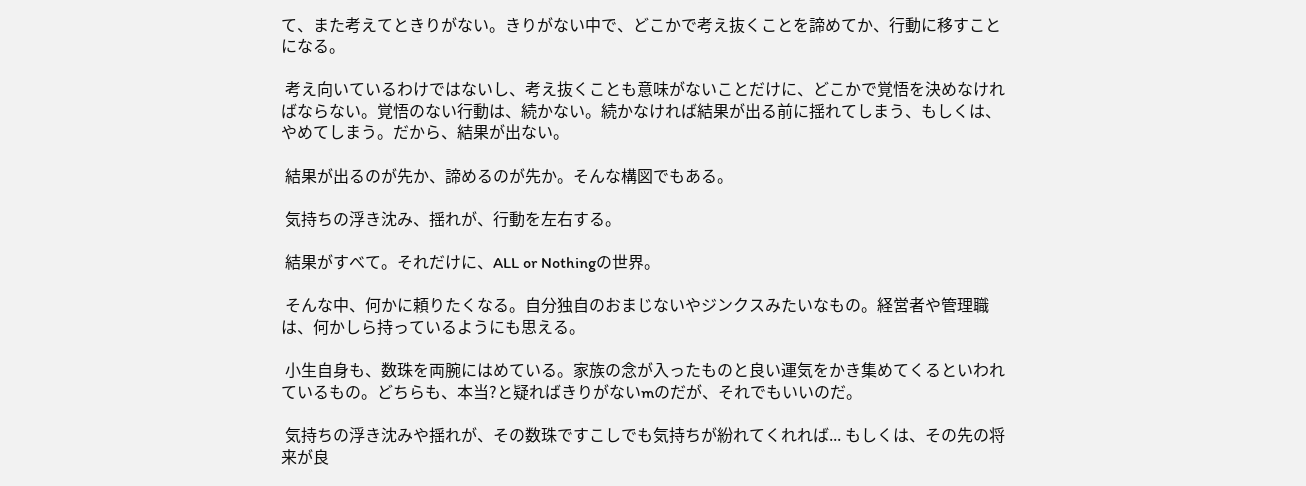て、また考えてときりがない。きりがない中で、どこかで考え抜くことを諦めてか、行動に移すことになる。

 考え向いているわけではないし、考え抜くことも意味がないことだけに、どこかで覚悟を決めなければならない。覚悟のない行動は、続かない。続かなければ結果が出る前に揺れてしまう、もしくは、やめてしまう。だから、結果が出ない。

 結果が出るのが先か、諦めるのが先か。そんな構図でもある。

 気持ちの浮き沈み、揺れが、行動を左右する。

 結果がすべて。それだけに、ALL or Nothingの世界。

 そんな中、何かに頼りたくなる。自分独自のおまじないやジンクスみたいなもの。経営者や管理職は、何かしら持っているようにも思える。

 小生自身も、数珠を両腕にはめている。家族の念が入ったものと良い運気をかき集めてくるといわれているもの。どちらも、本当?と疑ればきりがないmのだが、それでもいいのだ。

 気持ちの浮き沈みや揺れが、その数珠ですこしでも気持ちが紛れてくれれば... もしくは、その先の将来が良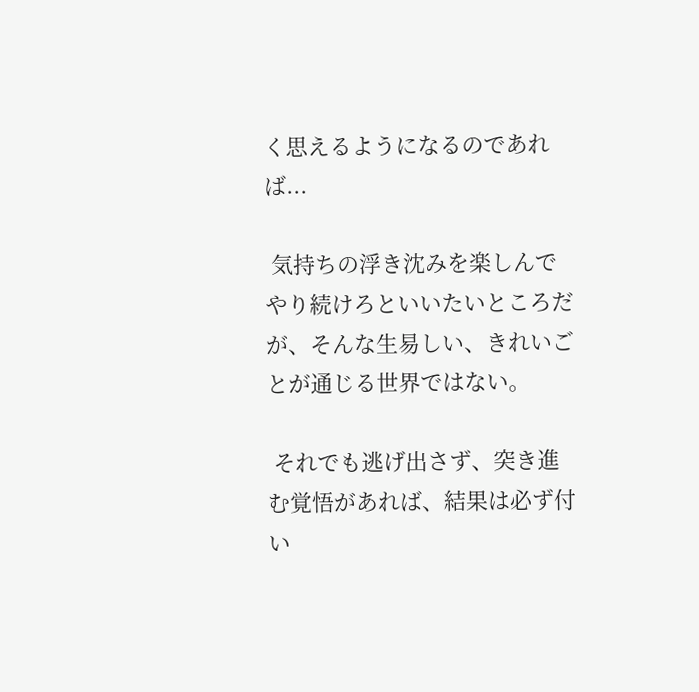く思えるようになるのであれば...

 気持ちの浮き沈みを楽しんでやり続けろといいたいところだが、そんな生易しい、きれいごとが通じる世界ではない。

 それでも逃げ出さず、突き進む覚悟があれば、結果は必ず付い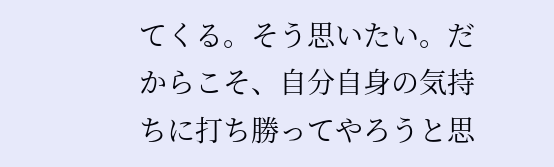てくる。そう思いたい。だからこそ、自分自身の気持ちに打ち勝ってやろうと思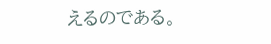えるのである。